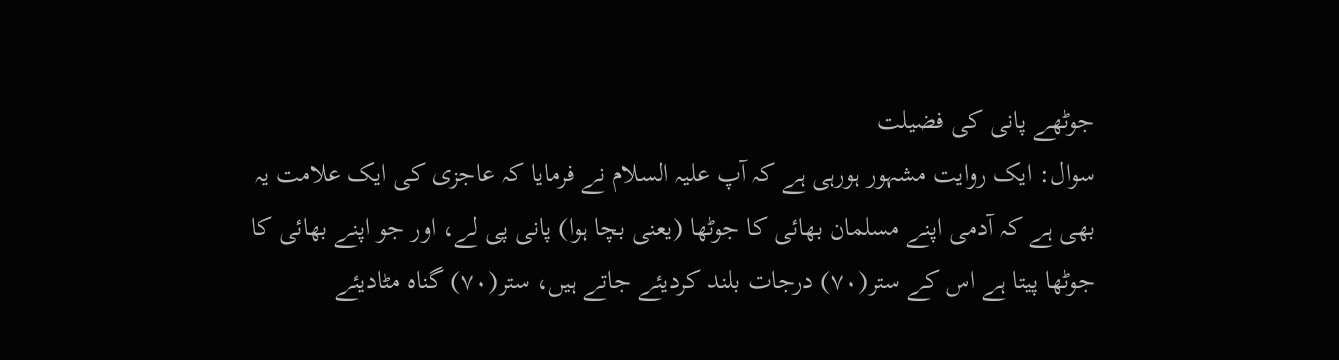جوٹھے پانی کی فضیلت
سوال: ایک روایت مشہور ہورہی ہے کہ آپ علیہ السلام نے فرمایا کہ عاجزی کی ایک علامت یہ بھی ہے کہ آدمی اپنے مسلمان بھائی کا جوٹھا (یعنی بچا ہوا) پانی پی لے، اور جو اپنے بھائی کا جوٹھا پیتا ہے اس کے ستر(٧٠) درجات بلند کردیئے جاتے ہیں، ستر(٧٠) گناہ مٹادیئے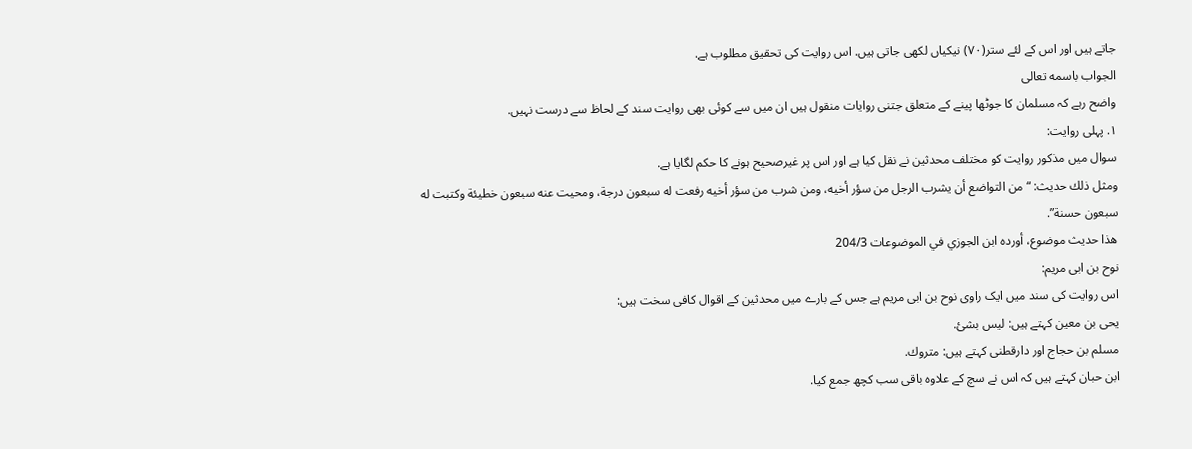جاتے ہیں اور اس کے لئے ستر(٧٠) نیکیاں لکھی جاتی ہیں. اس روایت کی تحقیق مطلوب ہے.
الجواب باسمه تعالی
واضح رہے کہ مسلمان کا جوٹھا پینے کے متعلق جتنی روایات منقول ہیں ان میں سے کوئی بھی روایت سند کے لحاظ سے درست نہیں.
١. پہلی روایت:
سوال میں مذکور روایت کو مختلف محدثین نے نقل کیا ہے اور اس پر غیرصحیح ہونے کا حکم لگایا ہے.
ومثل ذلك حديث: “من التواضع أن يشرب الرجل من سؤر أخيه، ومن شرب من سؤر أخيه رفعت له سبعون درجة، ومحيت عنه سبعون خطيئة وكتبت له سبعون حسنة”.
هذا حديث موضوع، أورده ابن الجوزي في الموضوعات 204/3
نوح بن ابی مریم:
اس روایت کی سند میں ایک راوی نوح بن ابی مریم ہے جس کے بارے میں محدثین کے اقوال کافی سخت ہیں:
یحی بن معین کہتے ہیں: لیس بشئ.
مسلم بن حجاج اور دارقطنی کہتے ہیں: متروك.
ابن حبان کہتے ہیں کہ اس نے سچ کے علاوہ باقی سب کچھ جمع کیا.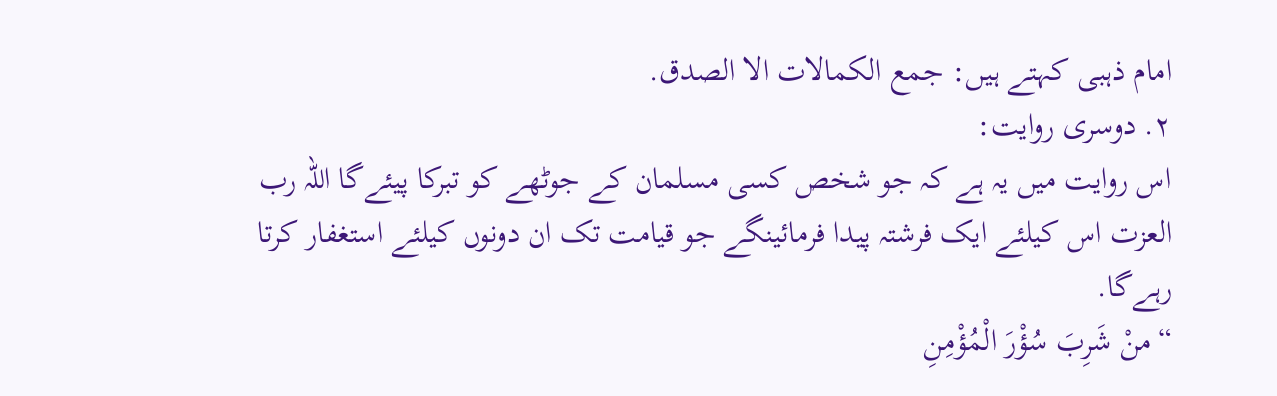امام ذہبی کہتے ہیں: جمع الكمالات الا الصدق.
٢. دوسری روایت:
اس روایت میں یہ ہے کہ جو شخص کسی مسلمان کے جوٹھے کو تبرکا پیئےگا اللہ رب العزت اس کیلئے ایک فرشتہ پیدا فرمائینگے جو قیامت تک ان دونوں کیلئے استغفار کرتا رہےگا.
“منْ شَرِبَ سُؤْرَ الْمُؤْمِنِ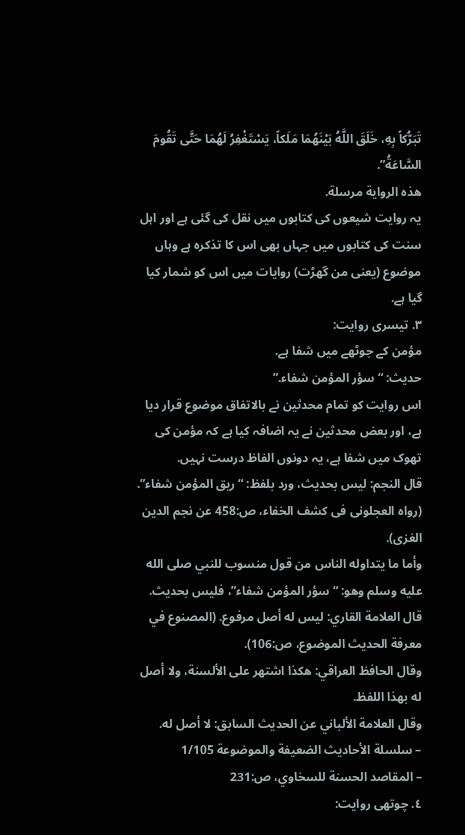تَبَرُّكاً بِهِ، خَلَقَ اللَّهُ بَيْنَهُمَا مَلَكاً، يَسْتَغْفِرُ لَهُمَا حَتَّى تَقُومَ السَّاعَةُ”.
هذه الرواية مرسلة.
یہ روایت شیعوں کی کتابوں میں نقل کی گئی ہے اور اہل سنت کی کتابوں میں جہاں بھی اس کا تذکرہ ہے وہاں موضوع (یعنی من گھڑت) روایات میں اس کو شمار کیا گیا ہے.
٣. تیسری روایت:
مؤمن کے جوٹھے میں شفا ہے.
حديث: “سؤر المؤمن شفاء.”
اس روایت کو تمام محدثین نے بالاتفاق موضوع قرار دیا ہے، اور بعض محدثین نے یہ اضافہ کیا ہے کہ مؤمن کی تھوک میں شفا ہے، یہ دونوں الفاظ درست نہیں.
قال النجم: ليس بحديث، ورد بلفظ: “ريق المؤمن شفاء”. (رواہ العجلونی فی کشف الخفاء، ص:458 عن نجم الدین الغزی).
وأما ما يتداوله الناس من قول منسوب للنبي صلى الله عليه وسلم وهو: “سؤر المؤمن شفاء”، فليس بحديث.
قال العلامة القاري: ليس له أصل مرفوع. (المصنوع في معرفة الحديث الموضوع، ص:106).
وقال الحافظ العراقي: هكذا اشتهر على الألسنة، ولا أصل له بهذا اللفظ.
وقال العلامة الألباني عن الحديث السابق: لا أصل له.
– سلسلة الأحاديث الضعيفة والموضوعة 1/105
– المقاصد الحسنة للسخاوي، ص:231
٤. چوتھی روایت: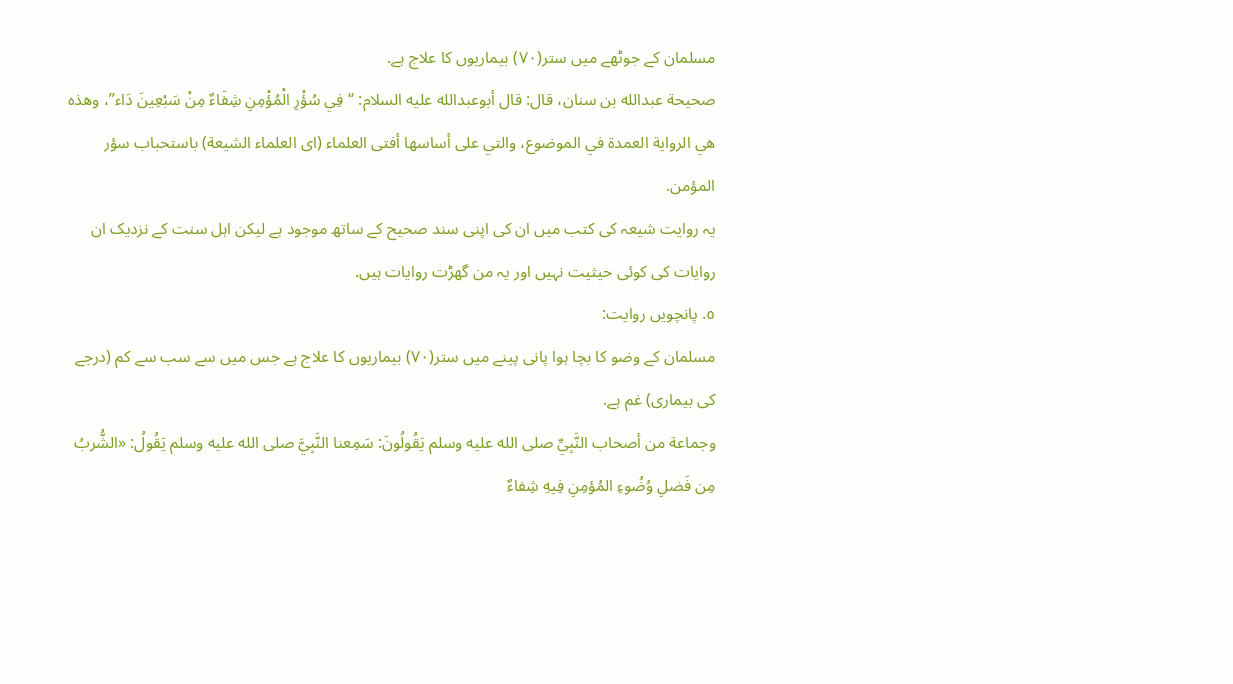مسلمان کے جوٹھے میں ستر(٧٠) بیماریوں کا علاج ہے.
صحيحة عبدالله بن سنان، قال: قال أبوعبدالله عليه السلام: “فِي سُؤْرِ الْمُؤْمِنِ شِفَاءٌ مِنْ سَبْعِينَ دَاء”، وهذه هي الرواية العمدة في الموضوع، والتي على أساسها أفتى العلماء (ای العلماء الشیعة) باستحباب سؤر المؤمن.
یہ روایت شیعہ کی کتب میں ان کی اپنی سند صحیح کے ساتھ موجود ہے لیکن اہل سنت کے نزدیک ان روایات کی کوئی حیثیت نہیں اور یہ من گھڑت روایات ہیں.
٥. پانچویں روایت:
مسلمان کے وضو کا بچا ہوا پانی پینے میں ستر(٧٠) بیماریوں کا علاج ہے جس میں سے سب سے کم (درجے کی بیماری) غم ہے.
وجماعة من أصحاب النَّبِيِّ صلى الله عليه وسلم يَقُولُونَ: سَمِعنا النَّبِيَّ صلى الله عليه وسلم يَقُولُ: «الشُّربُ مِن فَضلِ وُضُوءِ المُؤمِنِ فِيهِ شِفاءٌ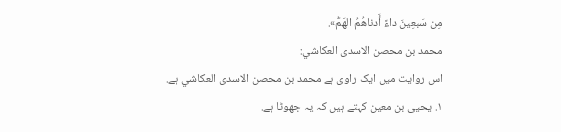مِن سَبعِينَ داءً أَدناهُمُ الهَمُّ».
محمد بن محصن الاسدی العكاشي:
اس روایت میں ایک راوی ہے محمد بن محصن الاسدی العكاشي ہے.
١. یحیی بن معین کہتے ہیں کہ یہ جھوٹا ہے.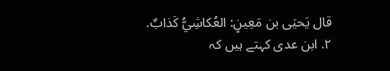قال يَحيَى بن مَعِينٍ: العُكاشِيُّ كَذابٌ.
٢. ابن عدی کہتے ہیں کہ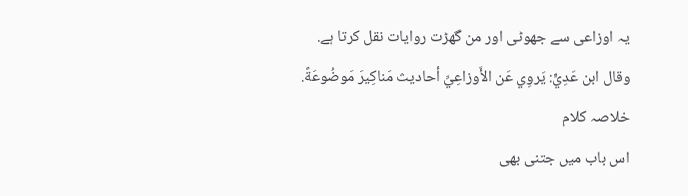یہ اوزاعی سے جھوٹی اور من گھڑت روایات نقل کرتا ہے.
وقال ابن عَدِيٍّ: يَروِي عَن الأَوزاعِيِّ أحاديث مَناكِيرَ مَوضُوعَةً.
خلاصہ کلام
اس باب میں جتنی بھی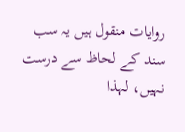روایات منقول ہیں یہ سب سند کے لحاظ سے درست نہیں، لہذا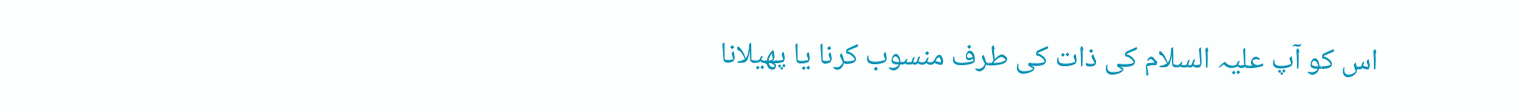اس کو آپ علیہ السلام کی ذات کی طرف منسوب کرنا یا پھیلانا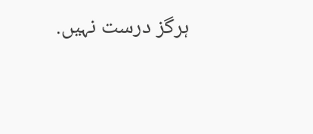ہرگز درست نہیں.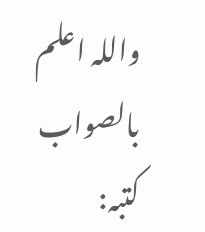واللہ اعلم بالصواب
کتبہ: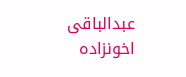عبدالباقی اخونزادہ